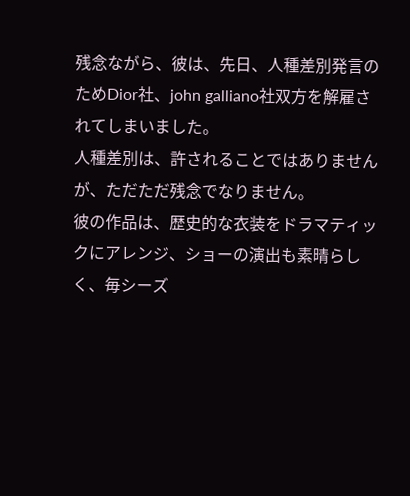残念ながら、彼は、先日、人種差別発言のためDior社、john galliano社双方を解雇されてしまいました。
人種差別は、許されることではありませんが、ただただ残念でなりません。
彼の作品は、歴史的な衣装をドラマティックにアレンジ、ショーの演出も素晴らしく、毎シーズ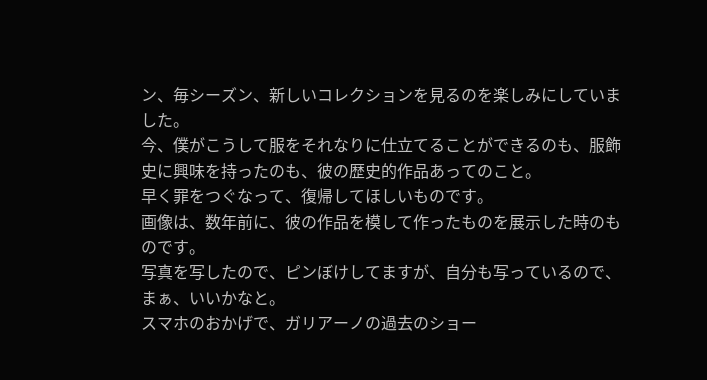ン、毎シーズン、新しいコレクションを見るのを楽しみにしていました。
今、僕がこうして服をそれなりに仕立てることができるのも、服飾史に興味を持ったのも、彼の歴史的作品あってのこと。
早く罪をつぐなって、復帰してほしいものです。
画像は、数年前に、彼の作品を模して作ったものを展示した時のものです。
写真を写したので、ピンぼけしてますが、自分も写っているので、まぁ、いいかなと。
スマホのおかげで、ガリアーノの過去のショー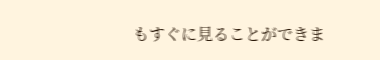もすぐに見ることができま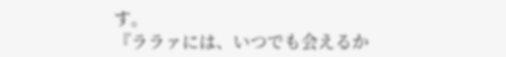す。
『ララァには、いつでも会えるか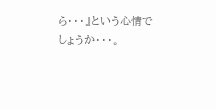ら・・・』という心情でしょうか・・・。